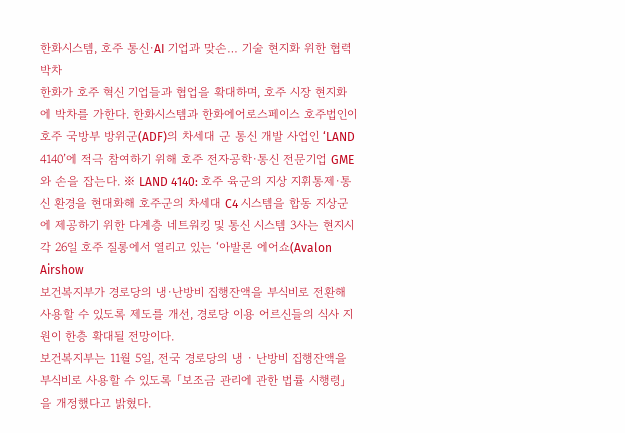한화시스템, 호주 통신·AI 기업과 맞손… 기술 현지화 위한 협력 박차
한화가 호주 혁신 기업들과 협업을 확대하며, 호주 시장 현지화에 박차를 가한다. 한화시스템과 한화에어로스페이스 호주법인이 호주 국방부 방위군(ADF)의 차세대 군 통신 개발 사업인 ‘LAND 4140’에 적극 참여하기 위해 호주 전자공학·통신 전문기업 GME와 손을 잡는다. ※ LAND 4140: 호주 육군의 지상 지휘통제·통신 환경을 현대화해 호주군의 차세대 C4 시스템을 합동 지상군에 제공하기 위한 다계층 네트워킹 및 통신 시스템 3사는 현지시각 26일 호주 질롱에서 열리고 있는 ‘아발론 에어쇼(Avalon Airshow
보건복지부가 경로당의 냉·난방비 집행잔액을 부식비로 전환해 사용할 수 있도록 제도를 개선, 경로당 이용 어르신들의 식사 지원이 한층 확대될 전망이다.
보건복지부는 11월 5일, 전국 경로당의 냉 · 난방비 집행잔액을 부식비로 사용할 수 있도록 「보조금 관리에 관한 법률 시행령」을 개정했다고 밝혔다.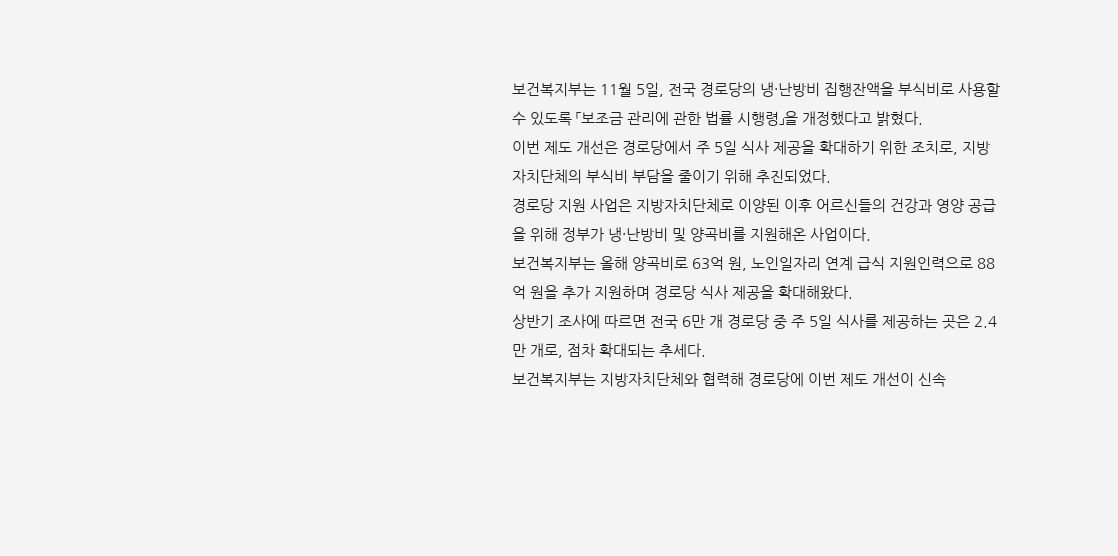보건복지부는 11월 5일, 전국 경로당의 냉·난방비 집행잔액을 부식비로 사용할 수 있도록 「보조금 관리에 관한 법률 시행령」을 개정했다고 밝혔다.
이번 제도 개선은 경로당에서 주 5일 식사 제공을 확대하기 위한 조치로, 지방자치단체의 부식비 부담을 줄이기 위해 추진되었다.
경로당 지원 사업은 지방자치단체로 이양된 이후 어르신들의 건강과 영양 공급을 위해 정부가 냉·난방비 및 양곡비를 지원해온 사업이다.
보건복지부는 올해 양곡비로 63억 원, 노인일자리 연계 급식 지원인력으로 88억 원을 추가 지원하며 경로당 식사 제공을 확대해왔다.
상반기 조사에 따르면 전국 6만 개 경로당 중 주 5일 식사를 제공하는 곳은 2.4만 개로, 점차 확대되는 추세다.
보건복지부는 지방자치단체와 협력해 경로당에 이번 제도 개선이 신속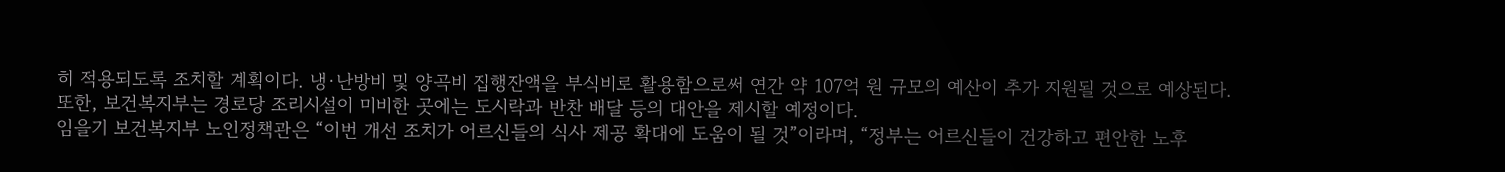히 적용되도록 조치할 계획이다. 냉·난방비 및 양곡비 집행잔액을 부식비로 활용함으로써 연간 약 107억 원 규모의 예산이 추가 지원될 것으로 예상된다.
또한, 보건복지부는 경로당 조리시설이 미비한 곳에는 도시락과 반찬 배달 등의 대안을 제시할 예정이다.
임을기 보건복지부 노인정책관은 “이번 개선 조치가 어르신들의 식사 제공 확대에 도움이 될 것”이라며, “정부는 어르신들이 건강하고 편안한 노후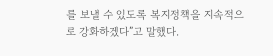를 보낼 수 있도록 복지정책을 지속적으로 강화하겠다”고 말했다.